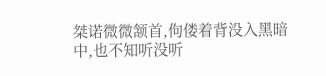桀诺微微颔首,佝偻着背没入黑暗中,也不知听没听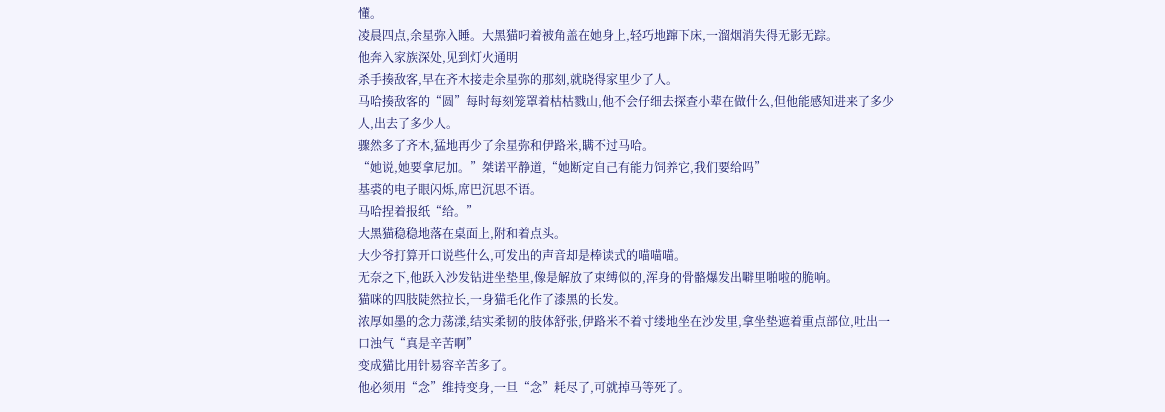懂。
凌晨四点,余星弥入睡。大黑猫叼着被角盖在她身上,轻巧地蹿下床,一溜烟消失得无影无踪。
他奔入家族深处,见到灯火通明
杀手揍敌客,早在齐木接走余星弥的那刻,就晓得家里少了人。
马哈揍敌客的“圆”每时每刻笼罩着枯枯戮山,他不会仔细去探查小辈在做什么,但他能感知进来了多少人,出去了多少人。
骤然多了齐木,猛地再少了余星弥和伊路米,瞒不过马哈。
“她说,她要拿尼加。”桀诺平静道,“她断定自己有能力饲养它,我们要给吗”
基裘的电子眼闪烁,席巴沉思不语。
马哈捏着报纸“给。”
大黑猫稳稳地落在桌面上,附和着点头。
大少爷打算开口说些什么,可发出的声音却是棒读式的喵喵喵。
无奈之下,他跃入沙发钻进坐垫里,像是解放了束缚似的,浑身的骨骼爆发出噼里啪啦的脆响。
猫咪的四肢陡然拉长,一身猫毛化作了漆黑的长发。
浓厚如墨的念力荡漾,结实柔韧的肢体舒张,伊路米不着寸缕地坐在沙发里,拿坐垫遮着重点部位,吐出一口浊气“真是辛苦啊”
变成猫比用针易容辛苦多了。
他必须用“念”维持变身,一旦“念”耗尽了,可就掉马等死了。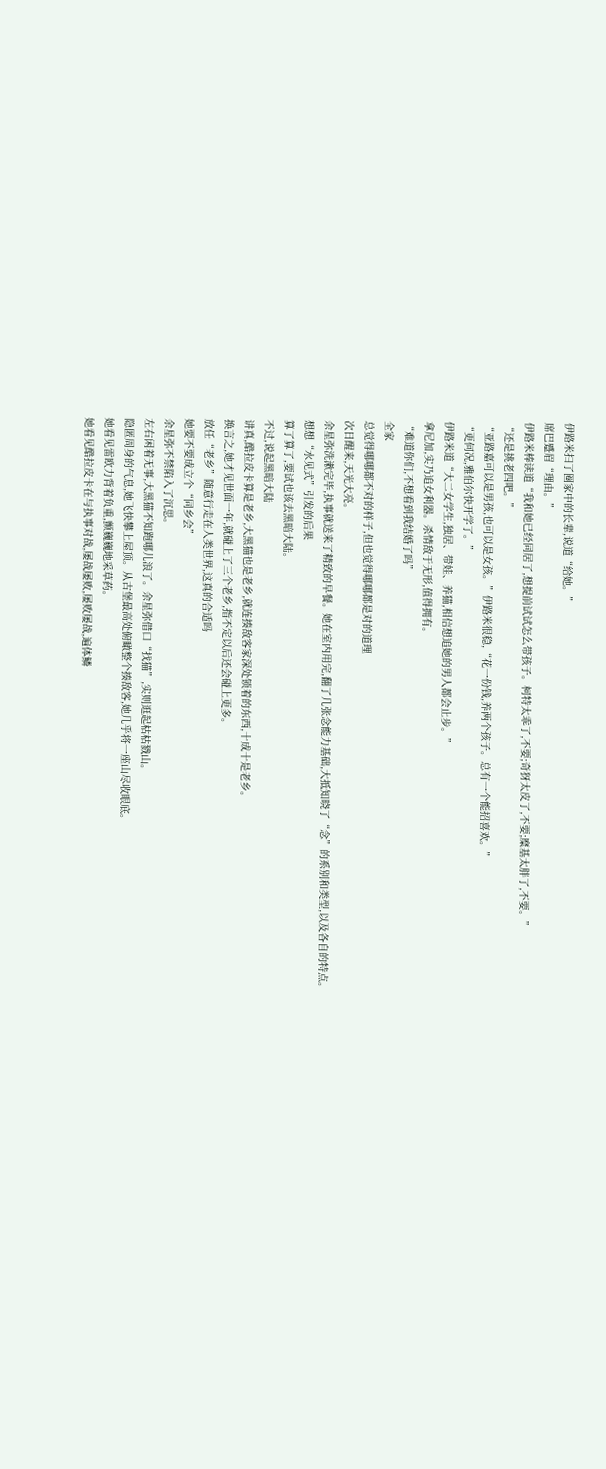伊路米扫了圈家中的长辈,说道“给她。”
席巴蹙眉“理由。”
伊路米棒读道“我和她已经同居了,想提前试试怎么带孩子。柯特太乖了,不要;奇犽太皮了,不要;糜基太胖了,不要。”
“还是挑老四吧。”
“亚路嘉可以是男孩,也可以是女孩。”伊路米很稳,“花一份钱,养两个孩子。总有一个能招喜欢。”
“更何况,雅伯尔快开学了。”
伊路米道“大二女学生,独居、带娃、养猫,相信想追她的男人都会止步。”
拿尼加,实乃追女利器。杀情敌于无形,值得拥有。
“难道你们,不想看到我结婚了吗”
全家
总觉得哪哪都不对的样子,但也觉得哪哪都是对的道理
次日醒来,天光大亮。
余星弥洗漱完毕,执事就送来了精致的早餐。她在室内用完,翻了几张念能力基础,大抵知晓了“念”的系别和类型,以及各自的特点。
想想“水见式”引发的后果
算了算了,要试也该去黑暗大陆。
不过,说起黑暗大陆
讲真,酷拉皮卡算是老乡,大黑猫也是老乡,就连揍敌客家深处锁着的东西,十成十是老乡。
换言之,她才见世面一年,就碰上了三个老乡,指不定以后还会碰上更多。
放任“老乡”随意行走在人类世界,这真的合适吗
她要不要成立个“同乡会”
余星弥不禁陷入了沉思。
左右闲着无事,大黑猫不知跑哪儿浪了。余星弥借口“找猫”,实则逛起枯枯戮山。
隐匿周身的气息,她飞快攀上屋顶。从古堡最高处俯瞰整个揍敌客,她几乎将一座山尽收眼底。
她看见雷欧力背着负重,颤巍巍地采草药。
她看见酷拉皮卡在与执事对战,屡战屡败,屡败屡战,遍体鳞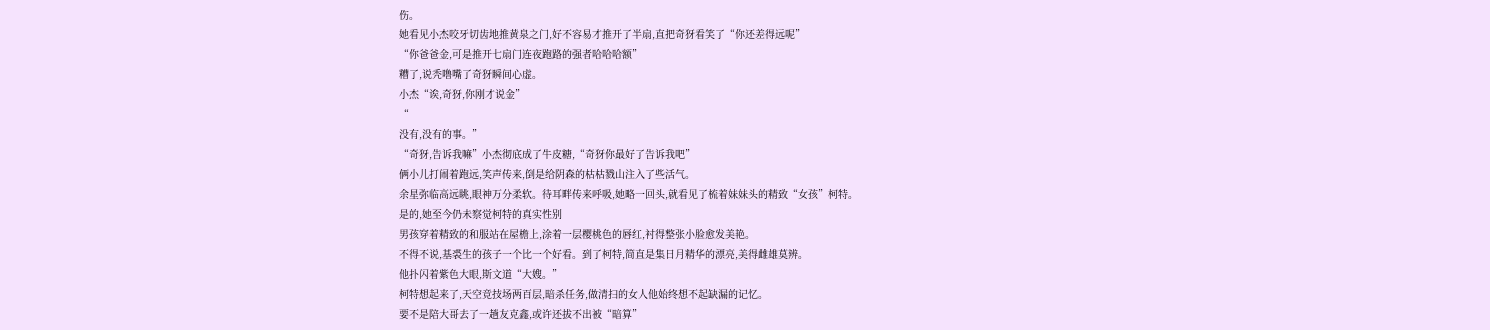伤。
她看见小杰咬牙切齿地推黄泉之门,好不容易才推开了半扇,直把奇犽看笑了“你还差得远呢”
“你爸爸金,可是推开七扇门连夜跑路的强者哈哈哈额”
糟了,说秃噜嘴了奇犽瞬间心虚。
小杰“诶,奇犽,你刚才说金”
“
没有,没有的事。”
“奇犽,告诉我嘛”小杰彻底成了牛皮糖,“奇犽你最好了告诉我吧”
俩小儿打闹着跑远,笑声传来,倒是给阴森的枯枯戮山注入了些活气。
余星弥临高远眺,眼神万分柔软。待耳畔传来呼吸,她略一回头,就看见了梳着妹妹头的精致“女孩”柯特。
是的,她至今仍未察觉柯特的真实性别
男孩穿着精致的和服站在屋檐上,涂着一层樱桃色的唇红,衬得整张小脸愈发美艳。
不得不说,基裘生的孩子一个比一个好看。到了柯特,简直是集日月精华的漂亮,美得雌雄莫辨。
他扑闪着紫色大眼,斯文道“大嫂。”
柯特想起来了,天空竞技场两百层,暗杀任务,做清扫的女人他始终想不起缺漏的记忆。
要不是陪大哥去了一趟友克鑫,或许还拔不出被“暗算”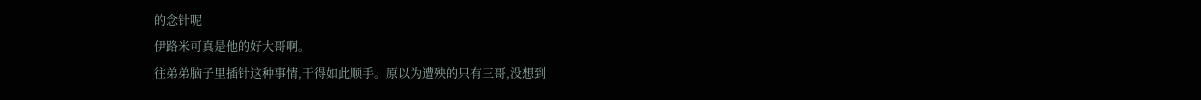的念针呢
伊路米可真是他的好大哥啊。
往弟弟脑子里插针这种事情,干得如此顺手。原以为遭殃的只有三哥,没想到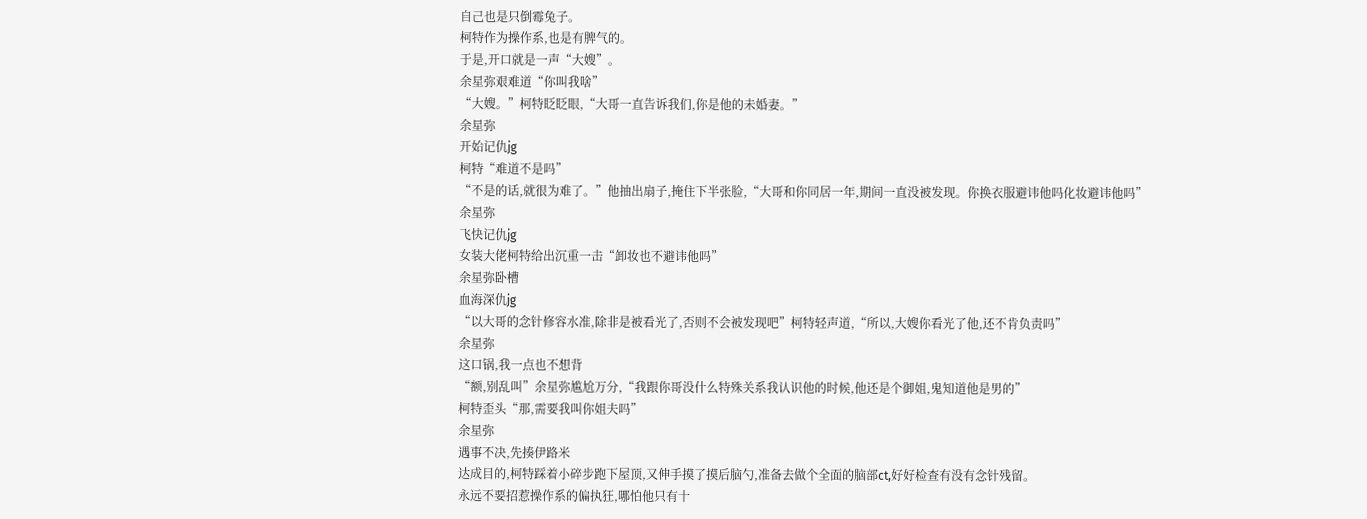自己也是只倒霉兔子。
柯特作为操作系,也是有脾气的。
于是,开口就是一声“大嫂”。
余星弥艰难道“你叫我啥”
“大嫂。”柯特眨眨眼,“大哥一直告诉我们,你是他的未婚妻。”
余星弥
开始记仇jg
柯特“难道不是吗”
“不是的话,就很为难了。”他抽出扇子,掩住下半张脸,“大哥和你同居一年,期间一直没被发现。你换衣服避讳他吗化妆避讳他吗”
余星弥
飞快记仇jg
女装大佬柯特给出沉重一击“卸妆也不避讳他吗”
余星弥卧槽
血海深仇jg
“以大哥的念针修容水准,除非是被看光了,否则不会被发现吧”柯特轻声道,“所以,大嫂你看光了他,还不肯负责吗”
余星弥
这口锅,我一点也不想背
“额,别乱叫”余星弥尴尬万分,“我跟你哥没什么特殊关系我认识他的时候,他还是个御姐,鬼知道他是男的”
柯特歪头“那,需要我叫你姐夫吗”
余星弥
遇事不决,先揍伊路米
达成目的,柯特踩着小碎步跑下屋顶,又伸手摸了摸后脑勺,准备去做个全面的脑部ct,好好检查有没有念针残留。
永远不要招惹操作系的偏执狂,哪怕他只有十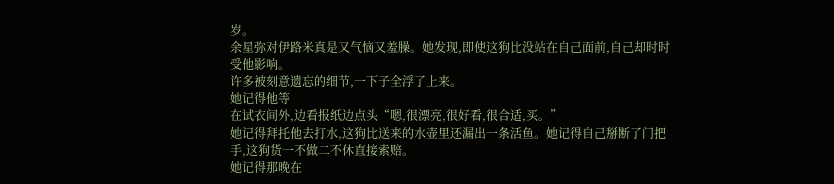岁。
余星弥对伊路米真是又气恼又羞臊。她发现,即使这狗比没站在自己面前,自己却时时受他影响。
许多被刻意遗忘的细节,一下子全浮了上来。
她记得他等
在试衣间外,边看报纸边点头“嗯,很漂亮,很好看,很合适,买。”
她记得拜托他去打水,这狗比送来的水壶里还漏出一条活鱼。她记得自己掰断了门把手,这狗货一不做二不休直接索赔。
她记得那晚在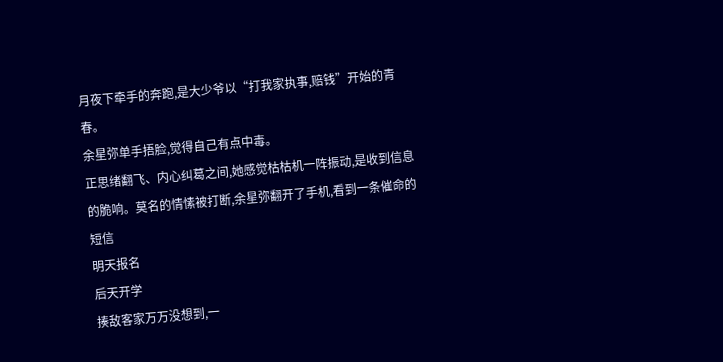月夜下牵手的奔跑,是大少爷以“打我家执事,赔钱”开始的青春。
余星弥单手捂脸,觉得自己有点中毒。
正思绪翻飞、内心纠葛之间,她感觉枯枯机一阵振动,是收到信息的脆响。莫名的情愫被打断,余星弥翻开了手机,看到一条催命的短信
明天报名
后天开学
揍敌客家万万没想到,一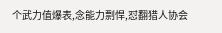个武力值爆表,念能力剽悍,怼翻猎人协会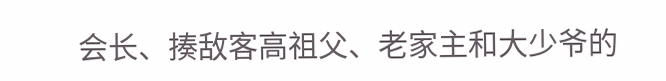会长、揍敌客高祖父、老家主和大少爷的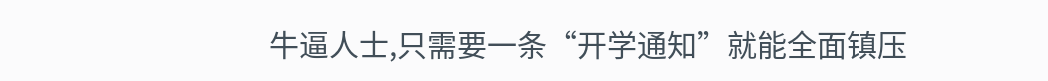牛逼人士,只需要一条“开学通知”就能全面镇压